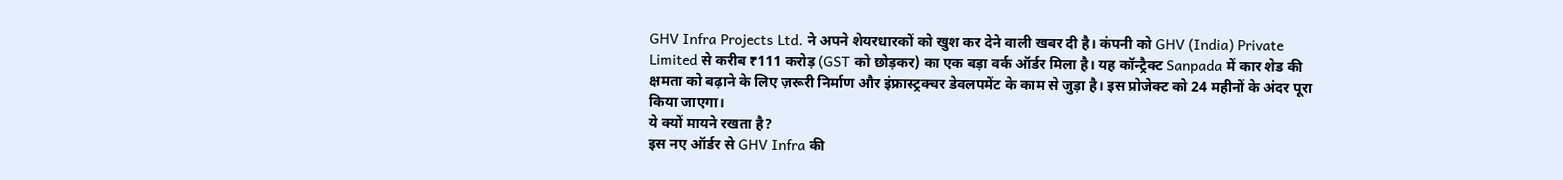GHV Infra Projects Ltd. ने अपने शेयरधारकों को खुश कर देने वाली खबर दी है। कंपनी को GHV (India) Private Limited से करीब ₹111 करोड़ (GST को छोड़कर) का एक बड़ा वर्क ऑर्डर मिला है। यह कॉन्ट्रैक्ट Sanpada में कार शेड की क्षमता को बढ़ाने के लिए ज़रूरी निर्माण और इंफ्रास्ट्रक्चर डेवलपमेंट के काम से जुड़ा है। इस प्रोजेक्ट को 24 महीनों के अंदर पूरा किया जाएगा।
ये क्यों मायने रखता है?
इस नए ऑर्डर से GHV Infra की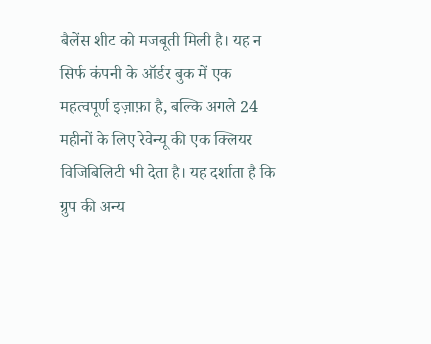बैलेंस शीट को मजबूती मिली है। यह न सिर्फ कंपनी के ऑर्डर बुक में एक महत्वपूर्ण इज़ाफ़ा है, बल्कि अगले 24 महीनों के लिए रेवेन्यू की एक क्लियर विजिबिलिटी भी देता है। यह दर्शाता है कि ग्रुप की अन्य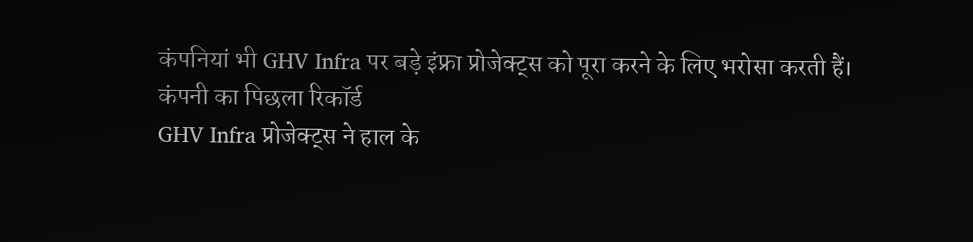कंपनियां भी GHV Infra पर बड़े इंफ्रा प्रोजेक्ट्स को पूरा करने के लिए भरोसा करती हैं।
कंपनी का पिछला रिकॉर्ड
GHV Infra प्रोजेक्ट्स ने हाल के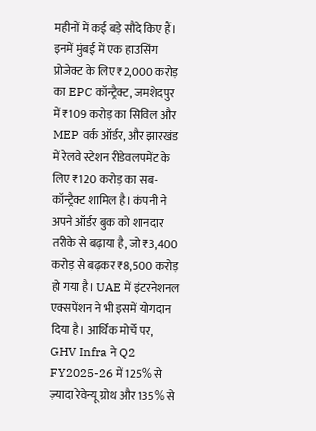महीनों में कई बड़े सौदे किए हैं। इनमें मुंबई में एक हाउसिंग प्रोजेक्ट के लिए ₹2,000 करोड़ का EPC कॉन्ट्रैक्ट, जमशेदपुर में ₹109 करोड़ का सिविल और MEP वर्क ऑर्डर, और झारखंड में रेलवे स्टेशन रीडेवलपमेंट के लिए ₹120 करोड़ का सब-कॉन्ट्रैक्ट शामिल है। कंपनी ने अपने ऑर्डर बुक को शानदार तरीके से बढ़ाया है, जो ₹3,400 करोड़ से बढ़कर ₹8,500 करोड़ हो गया है। UAE में इंटरनेशनल एक्सपेंशन ने भी इसमें योगदान दिया है। आर्थिक मोर्चे पर, GHV Infra ने Q2 FY2025-26 में 125% से ज़्यादा रेवेन्यू ग्रोथ और 135% से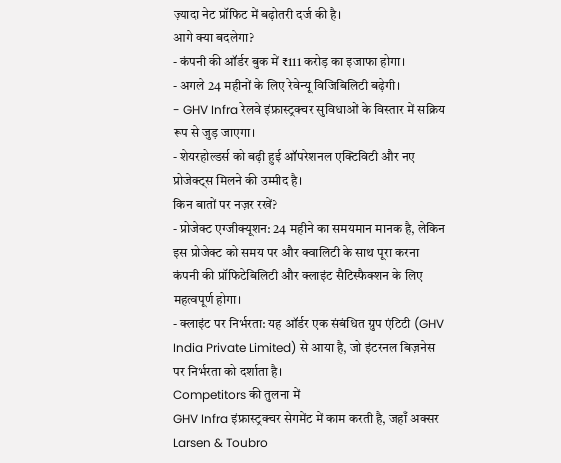ज़्यादा नेट प्रॉफिट में बढ़ोतरी दर्ज की है।
आगे क्या बदलेगा?
- कंपनी की ऑर्डर बुक में ₹111 करोड़ का इजाफा होगा।
- अगले 24 महीनों के लिए रेवेन्यू विजिबिलिटी बढ़ेगी।
- GHV Infra रेलवे इंफ्रास्ट्रक्चर सुविधाओं के विस्तार में सक्रिय रूप से जुड़ जाएगा।
- शेयरहोल्डर्स को बढ़ी हुई ऑपरेशनल एक्टिविटी और नए प्रोजेक्ट्स मिलने की उम्मीद है।
किन बातों पर नज़र रखें?
- प्रोजेक्ट एग्जीक्यूशन: 24 महीने का समयमान मानक है, लेकिन इस प्रोजेक्ट को समय पर और क्वालिटी के साथ पूरा करना कंपनी की प्रॉफिटेबिलिटी और क्लाइंट सैटिस्फैक्शन के लिए महत्वपूर्ण होगा।
- क्लाइंट पर निर्भरता: यह ऑर्डर एक संबंधित ग्रुप एंटिटी (GHV India Private Limited) से आया है, जो इंटरनल बिज़नेस पर निर्भरता को दर्शाता है।
Competitors की तुलना में
GHV Infra इंफ्रास्ट्रक्चर सेगमेंट में काम करती है, जहाँ अक्सर Larsen & Toubro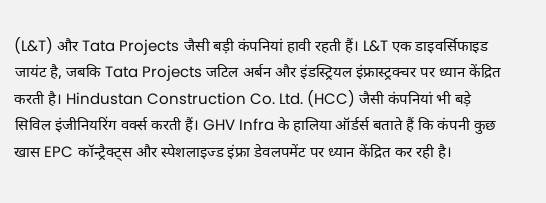(L&T) और Tata Projects जैसी बड़ी कंपनियां हावी रहती हैं। L&T एक डाइवर्सिफाइड जायंट है, जबकि Tata Projects जटिल अर्बन और इंडस्ट्रियल इंफ्रास्ट्रक्चर पर ध्यान केंद्रित करती है। Hindustan Construction Co. Ltd. (HCC) जैसी कंपनियां भी बड़े सिविल इंजीनियरिंग वर्क्स करती हैं। GHV Infra के हालिया ऑर्डर्स बताते हैं कि कंपनी कुछ खास EPC कॉन्ट्रैक्ट्स और स्पेशलाइज्ड इंफ्रा डेवलपमेंट पर ध्यान केंद्रित कर रही है।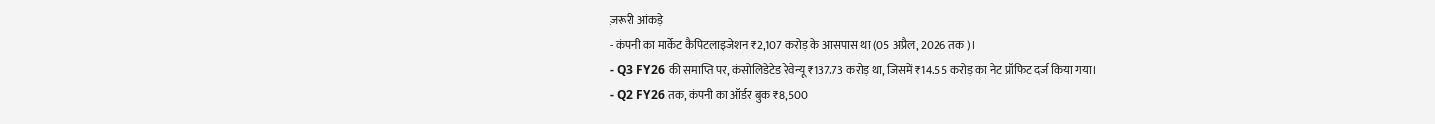ज़रूरी आंकड़े
- कंपनी का मार्केट कैपिटलाइजेशन ₹2,107 करोड़ के आसपास था (05 अप्रैल, 2026 तक)।
- Q3 FY26 की समाप्ति पर, कंसोलिडेटेड रेवेन्यू ₹137.73 करोड़ था, जिसमें ₹14.55 करोड़ का नेट प्रॉफिट दर्ज किया गया।
- Q2 FY26 तक, कंपनी का ऑर्डर बुक ₹8,500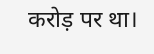करोड़ पर था।